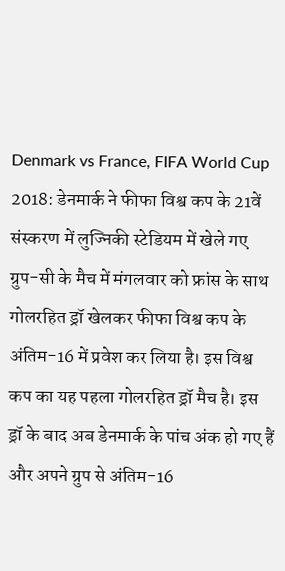Denmark vs France, FIFA World Cup 2018: डेनमार्क ने फीफा विश्व कप के 21वें संस्करण में लुज्निकी स्टेडियम में खेले गए ग्रुप-सी के मैच में मंगलवार को फ्रांस के साथ गोलरहित ड्रॉ खेलकर फीफा विश्व कप के अंतिम-16 में प्रवेश कर लिया है। इस विश्व कप का यह पहला गोलरहित ड्रॉ मैच है। इस ड्रॉ के बाद अब डेनमार्क के पांच अंक हो गए हैं और अपने ग्रुप से अंतिम-16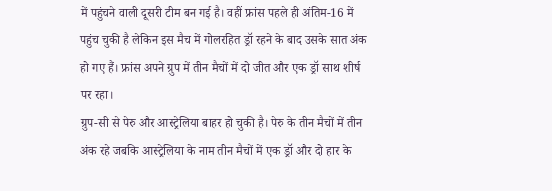में पहुंचने वाली दूसरी टीम बन गई है। वहीं फ्रांस पहले ही अंतिम-16 में पहुंच चुकी है लेकिन इस मैच में गोलरहित ड्रॉ रहने के बाद उसके सात अंक हो गए हैं। फ्रांस अपने ग्रुप में तीन मैचों में दो जीत और एक ड्रॉ साथ शीर्ष पर रहा।
ग्रुप-सी से पेरु और आस्ट्रेलिया बाहर हो चुकी है। पेरु के तीन मैचों में तीन अंक रहे जबकि आस्ट्रेलिया के नाम तीन मैचों में एक ड्रॉ और दो हार के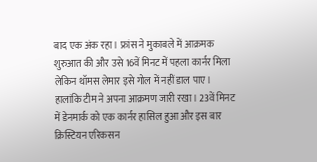बाद एक अंक रहा। फ्रांस ने मुकाबले में आक्रमक शुरुआत की और उसे 16वें मिनट में पहला कार्नर मिला लेकिन थॉमस लेमार इसे गोल में नहीं डाल पाए। हालांकि टीम ने अपना आक्रमण जारी रखा। 23वें मिनट में डेनमार्क को एक कार्नर हासिल हुआ और इस बार क्रिस्टियन एरिकसन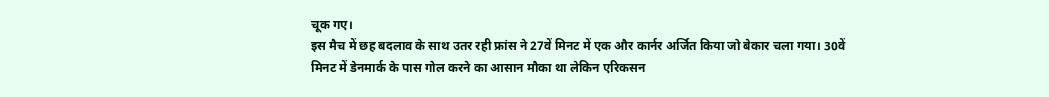चूक गए।
इस मैच में छह बदलाव के साथ उतर रही फ्रांस ने 27वें मिनट में एक और कार्नर अर्जित किया जो बेकार चला गया। 30वें मिनट में डेनमार्क के पास गोल करने का आसान मौका था लेकिन एरिकसन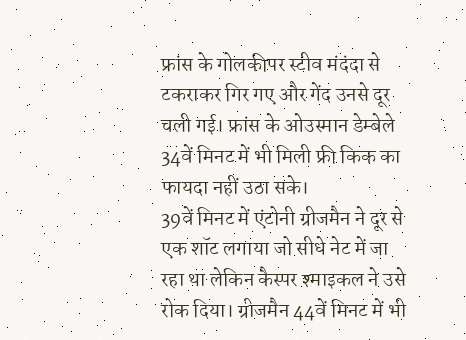फ्रांस के गोलकीपर स्टीव मंदंदा से टकराकर गिर गए और गेंद उनसे दूर चली गई। फ्रांस के ओउस्मान डेम्बेले 34वें मिनट में भी मिली फ्री किक का फायदा नहीं उठा सके।
39वें मिनट में एंटोनी ग्रीजमैन ने दूर से एक शॉट लगाया जो सीधे नेट में जा रहा था लेकिन कैस्पर श्माइकल ने उसे रोक दिया। ग्रीजमैन 44वें मिनट में भी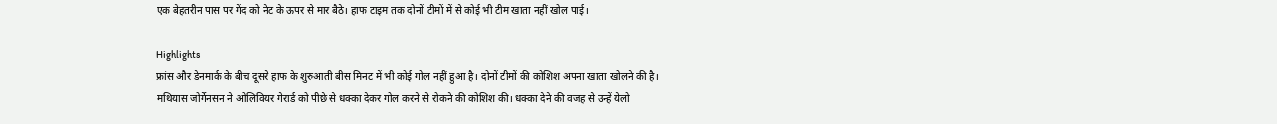एक बेहतरीन पास पर गेंद को नेट के ऊपर से मार बैठे। हाफ टाइम तक दोनों टीमों में से कोई भी टीम खाता नहीं खोल पाई।

Highlights
फ्रांस और डेनमार्क के बीच दूसरे हाफ के शुरुआती बीस मिनट में भी कोई गोल नहीं हुआ है। दोनों टीमों की कोशिश अपना खाता खोलने की है।
मथियास जोर्गेनसन ने ओलिवियर गेरार्ड को पीछे से धक्का देकर गोल करने से रोकने की कोशिश की। धक्का देने की वजह से उन्हें येलो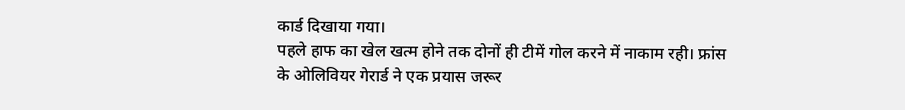कार्ड दिखाया गया।
पहले हाफ का खेल खत्म होने तक दोनों ही टीमें गोल करने में नाकाम रही। फ्रांस के ओलिवियर गेरार्ड ने एक प्रयास जरूर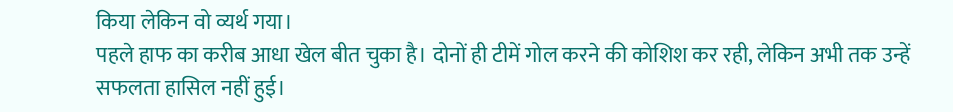किया लेकिन वो व्यर्थ गया।
पहले हाफ का करीब आधा खेल बीत चुका है। दोनों ही टीमें गोल करने की कोशिश कर रही, लेकिन अभी तक उन्हें सफलता हासिल नहीं हुई।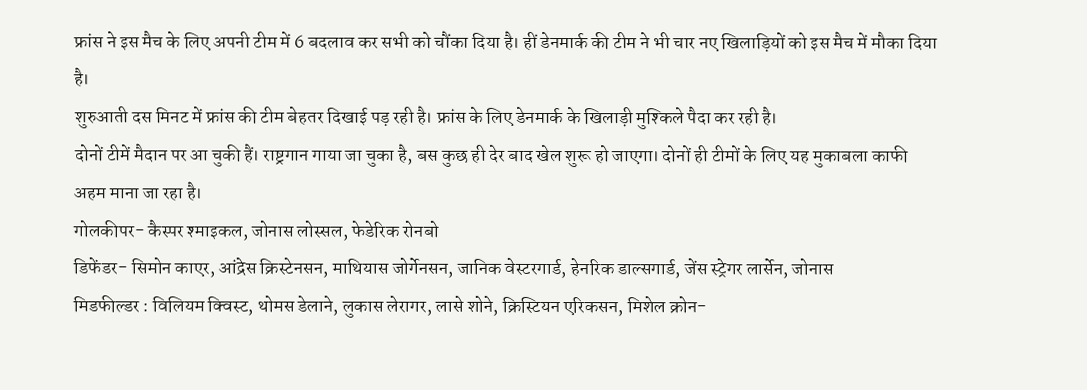फ्रांस ने इस मैच के लिए अपनी टीम में 6 बदलाव कर सभी को चौंका दिया है। हीं डेनमार्क की टीम ने भी चार नए खिलाड़ियों को इस मैच में मौका दिया है।
शुरुआती दस मिनट में फ्रांस की टीम बेहतर दिखाई पड़ रही है। फ्रांस के लिए डेनमार्क के खिलाड़ी मुश्किले पैदा कर रही है।
दोनों टीमें मैदान पर आ चुकी हैं। राष्ट्रगान गाया जा चुका है, बस कुछ ही देर बाद खेल शुरू हो जाएगा। दोनों ही टीमों के लिए यह मुकाबला काफी अहम माना जा रहा है।
गोलकीपर- कैस्पर श्माइकल, जोनास लोस्सल, फेडेरिक रोनबो
डिफेंडर- सिमोन काएर, आंद्रेस क्रिस्टेनसन, माथियास जोर्गेनसन, जानिक वेस्टरगार्ड, हेनरिक डाल्सगार्ड, जेंस स्ट्रेगर लार्सेन, जोनास
मिडफील्डर : विलियम क्विस्ट, थोमस डेलाने, लुकास लेरागर, लासे शोने, क्रिस्टियन एरिकसन, मिशेल क्रोन-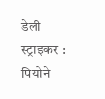डेली
स्ट्राइकर : पियोने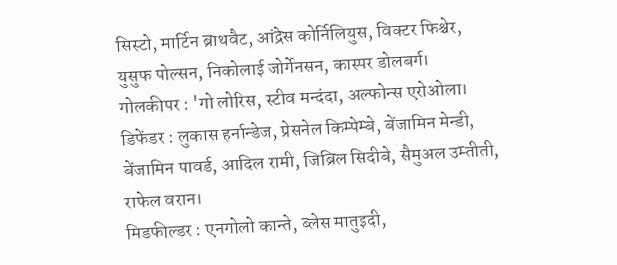सिस्टो, मार्टिन ब्राथवैट, आंद्रेस कोर्निलियुस, विक्टर फिश्चेर, युसुफ पोल्सन, निकोलाई जोर्गेनसन, कास्पर डोलबर्ग।
गोलकीपर : 'गो लोरिस, स्टीव मन्दंदा, अल्फोन्स एरोओला।
डिफेंडर : लुकास हर्नान्डेज, प्रेसनेल किम्पेम्बे, बेंजामिन मेन्डी, बेंजामिन पावर्ड, आदिल रामी, जिब्रिल सिदीबे, सैमुअल उम्तीती, राफेल वरान।
मिडफील्डर : एनगोलो कान्ते, ब्लेस मातुइदी,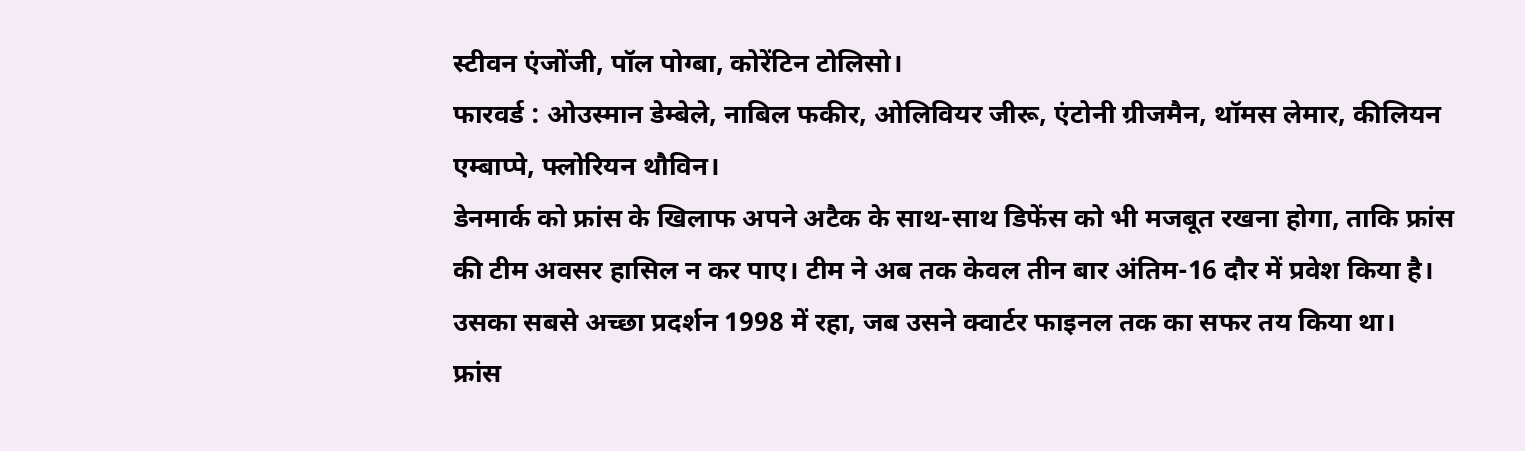स्टीवन एंजोंजी, पॉल पोग्बा, कोरेंटिन टोलिसो।
फारवर्ड : ओउस्मान डेम्बेले, नाबिल फकीर, ओलिवियर जीरू, एंटोनी ग्रीजमैन, थॉमस लेमार, कीलियन एम्बाप्पे, फ्लोरियन थौविन।
डेनमार्क को फ्रांस के खिलाफ अपने अटैक के साथ-साथ डिफेंस को भी मजबूत रखना होगा, ताकि फ्रांस की टीम अवसर हासिल न कर पाए। टीम ने अब तक केवल तीन बार अंतिम-16 दौर में प्रवेश किया है। उसका सबसे अच्छा प्रदर्शन 1998 में रहा, जब उसने क्वार्टर फाइनल तक का सफर तय किया था।
फ्रांस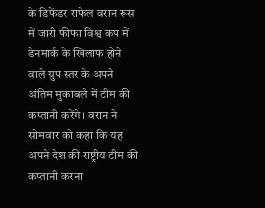के डिफेंडर राफेल वरान रूस में जारी फीफा विश्व कप में डेनमार्क के खिलाफ होने वाले ग्रुप स्तर के अपने अंतिम मुकाबले में टीम की कप्तानी करेंगे। वरान ने सोमवार को कहा कि यह अपने देश की राष्ट्रीय टीम की कप्तानी करना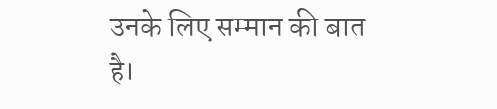उनके लिए सम्मान की बात है।